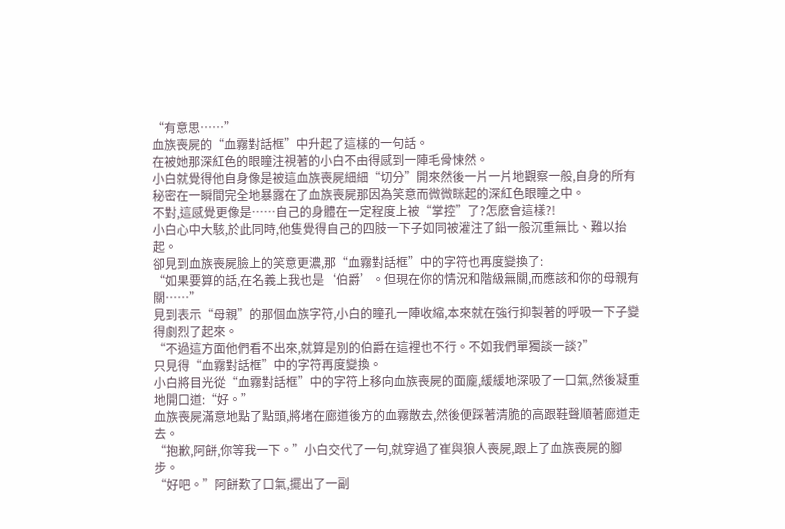“有意思……”
血族喪屍的“血霧對話框”中升起了這樣的一句話。
在被她那深紅色的眼瞳注視著的小白不由得感到一陣毛骨悚然。
小白就覺得他自身像是被這血族喪屍細細“切分”開來然後一片一片地觀察一般,自身的所有秘密在一瞬間完全地暴露在了血族喪屍那因為笑意而微微眯起的深紅色眼瞳之中。
不對,這感覺更像是……自己的身體在一定程度上被“掌控”了?怎麽會這樣?!
小白心中大駭,於此同時,他隻覺得自己的四肢一下子如同被灌注了鉛一般沉重無比、難以抬起。
卻見到血族喪屍臉上的笑意更濃,那“血霧對話框”中的字符也再度變換了:
“如果要算的話,在名義上我也是‘伯爵’。但現在你的情況和階級無關,而應該和你的母親有關……”
見到表示“母親”的那個血族字符,小白的瞳孔一陣收縮,本來就在強行抑製著的呼吸一下子變得劇烈了起來。
“不過這方面他們看不出來,就算是別的伯爵在這裡也不行。不如我們單獨談一談?”
只見得“血霧對話框”中的字符再度變換。
小白將目光從“血霧對話框”中的字符上移向血族喪屍的面龐,緩緩地深吸了一口氣,然後凝重地開口道:“好。”
血族喪屍滿意地點了點頭,將堵在廊道後方的血霧散去,然後便踩著清脆的高跟鞋聲順著廊道走去。
“抱歉,阿餅,你等我一下。”小白交代了一句,就穿過了崔與狼人喪屍,跟上了血族喪屍的腳步。
“好吧。”阿餅歎了口氣,擺出了一副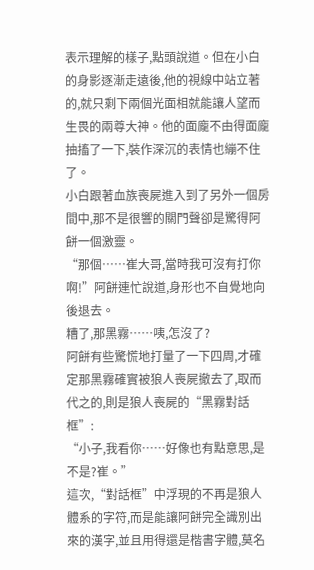表示理解的樣子,點頭說道。但在小白的身影逐漸走遠後,他的視線中站立著的,就只剩下兩個光面相就能讓人望而生畏的兩尊大神。他的面龐不由得面龐抽搐了一下,裝作深沉的表情也繃不住了。
小白跟著血族喪屍進入到了另外一個房間中,那不是很響的關門聲卻是驚得阿餅一個激靈。
“那個……崔大哥,當時我可沒有打你啊!”阿餅連忙說道,身形也不自覺地向後退去。
糟了,那黑霧……咦,怎沒了?
阿餅有些驚慌地打量了一下四周,才確定那黑霧確實被狼人喪屍撤去了,取而代之的,則是狼人喪屍的“黑霧對話框”:
“小子,我看你……好像也有點意思,是不是?崔。”
這次,“對話框”中浮現的不再是狼人體系的字符,而是能讓阿餅完全識別出來的漢字,並且用得還是楷書字體,莫名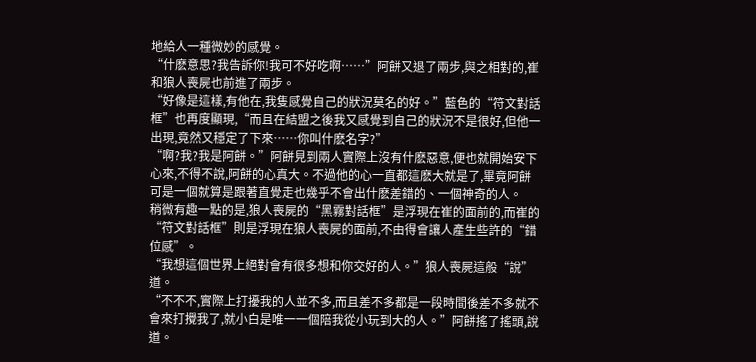地給人一種微妙的感覺。
“什麽意思?我告訴你!我可不好吃啊……”阿餅又退了兩步,與之相對的,崔和狼人喪屍也前進了兩步。
“好像是這樣,有他在,我隻感覺自己的狀況莫名的好。”藍色的“符文對話框”也再度顯現,“而且在結盟之後我又感覺到自己的狀況不是很好,但他一出現,竟然又穩定了下來……你叫什麽名字?”
“啊?我?我是阿餅。”阿餅見到兩人實際上沒有什麽惡意,便也就開始安下心來,不得不說,阿餅的心真大。不過他的心一直都這麽大就是了,畢竟阿餅可是一個就算是跟著直覺走也幾乎不會出什麽差錯的、一個神奇的人。
稍微有趣一點的是,狼人喪屍的“黑霧對話框”是浮現在崔的面前的,而崔的“符文對話框”則是浮現在狼人喪屍的面前,不由得會讓人產生些許的“錯位感”。
“我想這個世界上絕對會有很多想和你交好的人。”狼人喪屍這般“說”道。
“不不不,實際上打擾我的人並不多,而且差不多都是一段時間後差不多就不會來打攪我了,就小白是唯一一個陪我從小玩到大的人。”阿餅搖了搖頭,說道。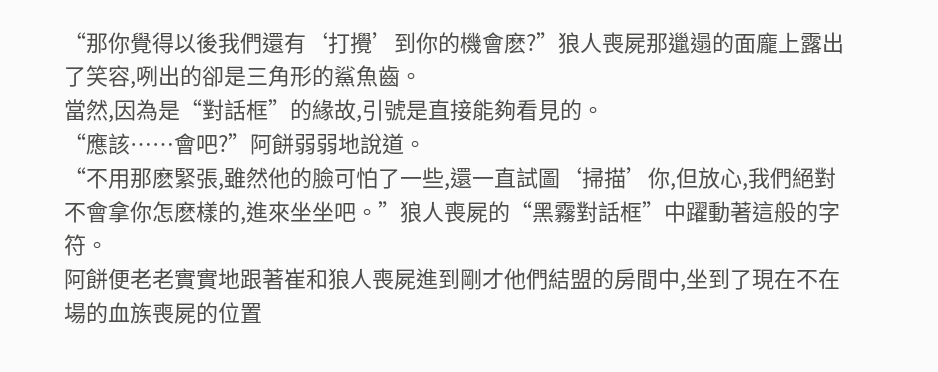“那你覺得以後我們還有‘打攪’到你的機會麽?”狼人喪屍那邋遢的面龐上露出了笑容,咧出的卻是三角形的鯊魚齒。
當然,因為是“對話框”的緣故,引號是直接能夠看見的。
“應該……會吧?”阿餅弱弱地說道。
“不用那麽緊張,雖然他的臉可怕了一些,還一直試圖‘掃描’你,但放心,我們絕對不會拿你怎麽樣的,進來坐坐吧。”狼人喪屍的“黑霧對話框”中躍動著這般的字符。
阿餅便老老實實地跟著崔和狼人喪屍進到剛才他們結盟的房間中,坐到了現在不在場的血族喪屍的位置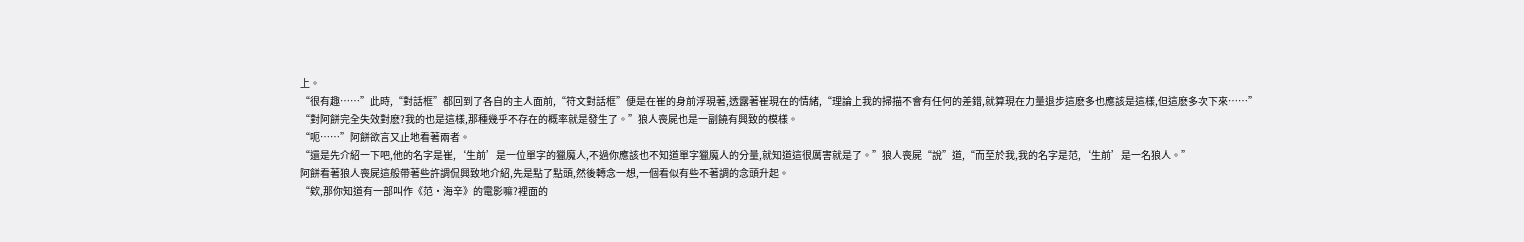上。
“很有趣……”此時,“對話框”都回到了各自的主人面前,“符文對話框”便是在崔的身前浮現著,透露著崔現在的情緒,“理論上我的掃描不會有任何的差錯,就算現在力量退步這麽多也應該是這樣,但這麽多次下來……”
“對阿餅完全失效對麽?我的也是這樣,那種幾乎不存在的概率就是發生了。”狼人喪屍也是一副饒有興致的模樣。
“呃……”阿餅欲言又止地看著兩者。
“還是先介紹一下吧,他的名字是崔,‘生前’是一位單字的獵魔人,不過你應該也不知道單字獵魔人的分量,就知道這很厲害就是了。”狼人喪屍“說”道,“而至於我,我的名字是范,‘生前’是一名狼人。”
阿餅看著狼人喪屍這般帶著些許調侃興致地介紹,先是點了點頭,然後轉念一想,一個看似有些不著調的念頭升起。
“欸,那你知道有一部叫作《范·海辛》的電影嘛?裡面的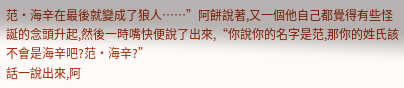范·海辛在最後就變成了狼人……”阿餅說著,又一個他自己都覺得有些怪誕的念頭升起,然後一時嘴快便說了出來,“你說你的名字是范,那你的姓氏該不會是海辛吧?范·海辛?”
話一說出來,阿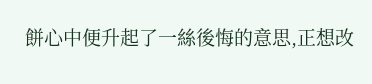餅心中便升起了一絲後悔的意思,正想改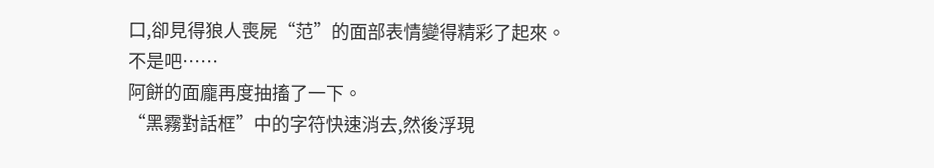口,卻見得狼人喪屍“范”的面部表情變得精彩了起來。
不是吧……
阿餅的面龐再度抽搐了一下。
“黑霧對話框”中的字符快速消去,然後浮現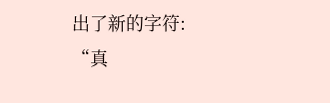出了新的字符:
“真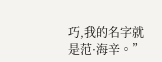巧,我的名字就是范·海辛。”